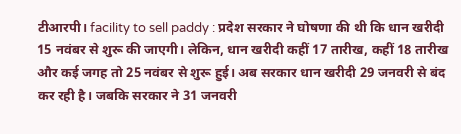टीआरपी। facility to sell paddy : प्रदेश सरकार ने घोषणा की थी कि धान खरीदी 15 नवंबर से शुरू की जाएगी। लेकिन, धान खरीदी कहीं 17 तारीख, कहीं 18 तारीख और कई जगह तो 25 नवंबर से शुरू हुई। अब सरकार धान खरीदी 29 जनवरी से बंद कर रही है। जबकि सरकार ने 31 जनवरी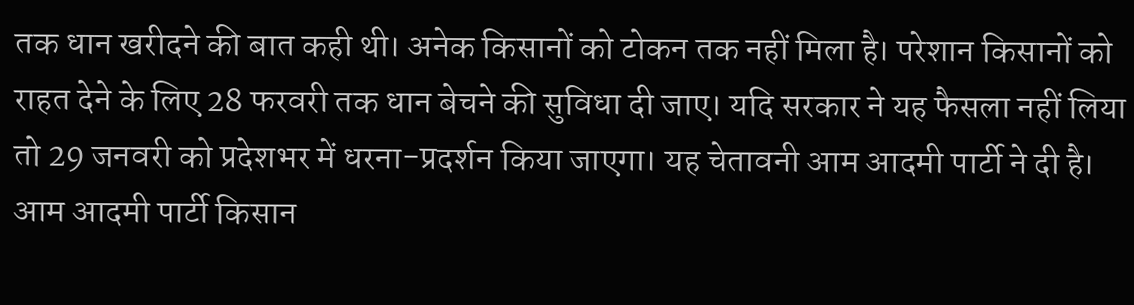तक धान खरीदने की बात कही थी। अनेक किसानों को टोकन तक नहीं मिला है। परेशान किसानों को राहत देने के लिए 28 फरवरी तक धान बेचने की सुविधा दी जाए। यदि सरकार ने यह फैसला नहीं लिया तो 29 जनवरी को प्रदेशभर में धरना-प्रदर्शन किया जाएगा। यह चेतावनी आम आदमी पार्टी ने दी है।
आम आदमी पार्टी किसान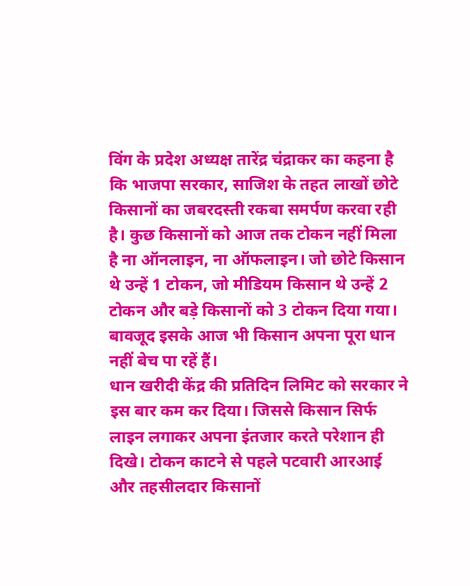विंग के प्रदेश अध्यक्ष तारेंद्र चंद्राकर का कहना है कि भाजपा सरकार, साजिश के तहत लाखों छोटे किसानों का जबरदस्ती रकबा समर्पण करवा रही है। कुछ किसानों को आज तक टोकन नहीं मिला है ना ऑनलाइन, ना ऑफलाइन। जो छोटे किसान थे उन्हें 1 टोकन, जो मीडियम किसान थे उन्हें 2 टोकन और बड़े किसानों को 3 टोकन दिया गया। बावजूद इसके आज भी किसान अपना पूरा धान नहीं बेच पा रहें हैं।
धान खरीदी केंद्र की प्रतिदिन लिमिट को सरकार ने इस बार कम कर दिया। जिससे किसान सिर्फ लाइन लगाकर अपना इंतजार करते परेशान ही दिखे। टोकन काटने से पहले पटवारी आरआई और तहसीलदार किसानों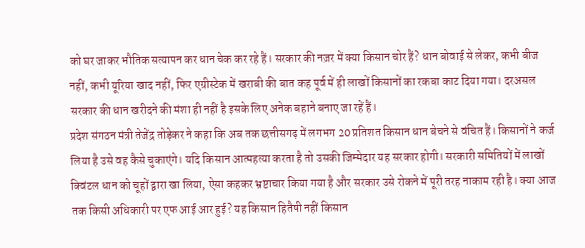को घर जाकर भौतिक सत्यापन कर धान चेक कर रहे हैं। सरकार की नज़र में क्या किसान चोर हैं? धान बोवाई से लेकर, कभी बीज नहीं, कभी यूरिया खाद नहीं, फिर एग्रीस्टेक में खराबी की बात कह पूर्व में ही लाखों किसानों का रकबा काट दिया गया। दरअसल सरकार की धान खरीदने की मंशा ही नहीं है इसके लिए अनेक बहाने बनाए जा रहें हैं।
प्रदेश संगठन मंत्री तेजेंद्र तोड़ेकर ने कहा कि अब तक छत्तीसगढ़ में लगभग 20 प्रतिशत किसान धान बेचने से वंचित हैं। किसानों ने कर्ज लिया है उसे वह कैसे चुकाएंगे। यदि किसान आत्महत्या करता है तो उसकी जिम्मेदार यह सरकार होगी। सरकारी समितियों में लाखों क्विंटल धान को चूहों द्वारा खा लिया, ऐसा कहकर भ्रष्टाचार किया गया है और सरकार उसे रोकने में पूरी तरह नाकाम रही है। क्या आज तक किसी अधिकारी पर एफ आई आर हुई? यह किसान हितैषी नहीं किसान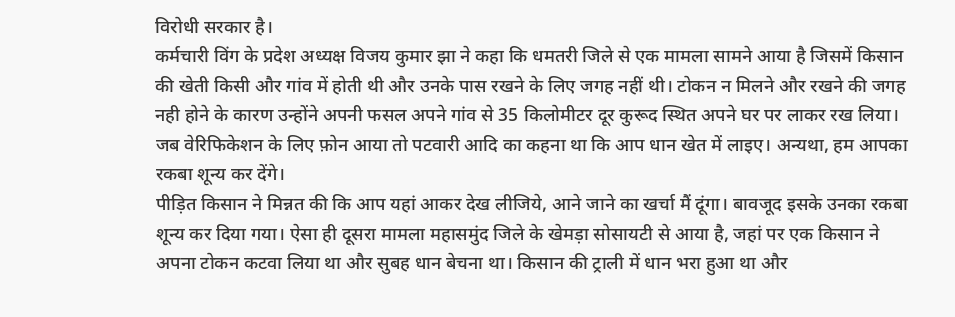विरोधी सरकार है।
कर्मचारी विंग के प्रदेश अध्यक्ष विजय कुमार झा ने कहा कि धमतरी जिले से एक मामला सामने आया है जिसमें किसान की खेती किसी और गांव में होती थी और उनके पास रखने के लिए जगह नहीं थी। टोकन न मिलने और रखने की जगह नही होने के कारण उन्होंने अपनी फसल अपने गांव से 35 किलोमीटर दूर कुरूद स्थित अपने घर पर लाकर रख लिया। जब वेरिफिकेशन के लिए फ़ोन आया तो पटवारी आदि का कहना था कि आप धान खेत में लाइए। अन्यथा, हम आपका रकबा शून्य कर देंगे।
पीड़ित किसान ने मिन्नत की कि आप यहां आकर देख लीजिये, आने जाने का खर्चा मैं दूंगा। बावजूद इसके उनका रकबा शून्य कर दिया गया। ऐसा ही दूसरा मामला महासमुंद जिले के खेमड़ा सोसायटी से आया है, जहां पर एक किसान ने अपना टोकन कटवा लिया था और सुबह धान बेचना था। किसान की ट्राली में धान भरा हुआ था और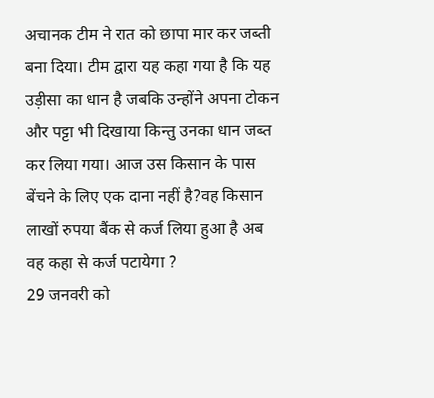अचानक टीम ने रात को छापा मार कर जब्ती बना दिया। टीम द्वारा यह कहा गया है कि यह उड़ीसा का धान है जबकि उन्होंने अपना टोकन और पट्टा भी दिखाया किन्तु उनका धान जब्त कर लिया गया। आज उस किसान के पास बेंचने के लिए एक दाना नहीं है?वह किसान लाखों रुपया बैंक से कर्ज लिया हुआ है अब वह कहा से कर्ज पटायेगा ?
29 जनवरी को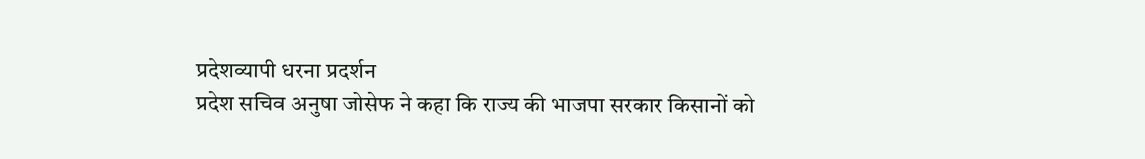प्रदेशव्यापी धरना प्रदर्शन
प्रदेश सचिव अनुषा जोसेफ ने कहा कि राज्य की भाजपा सरकार किसानों को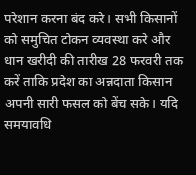परेशान करना बंद करे। सभी किसानों को समुचित टोकन व्यवस्था करे और धान खरीदी की तारीख 28 फरवरी तक करें ताकि प्रदेश का अन्नदाता किसान अपनी सारी फसल को बेंच सके। यदि समयावधि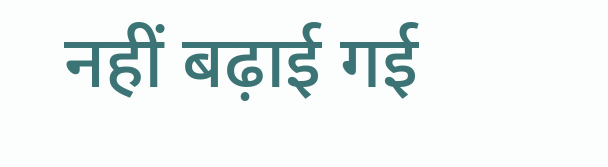नहीं बढ़ाई गई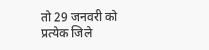तो 29 जनवरी को प्रत्येक जिले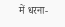में धरना-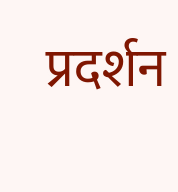प्रदर्शन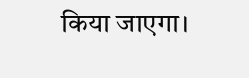किया जाएगा।